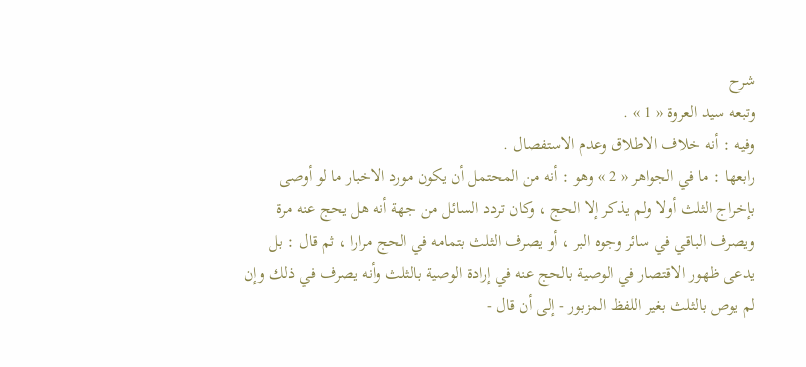شرح
وتبعه سيد العروة « 1 » .
وفيه : أنه خلاف الاطلاق وعدم الاستفصال .
رابعها : ما في الجواهر « 2 » وهو : أنه من المحتمل أن يكون مورد الاخبار ما لو أوصى بإخراج الثلث أولا ولم يذكر إلا الحج ، وكان تردد السائل من جهة أنه هل يحج عنه مرة ويصرف الباقي في سائر وجوه البر ، أو يصرف الثلث بتمامه في الحج مرارا ، ثم قال : بل يدعى ظهور الاقتصار في الوصية بالحج عنه في إرادة الوصية بالثلث وأنه يصرف في ذلك وإن لم يوص بالثلث بغير اللفظ المزبور - إلى أن قال -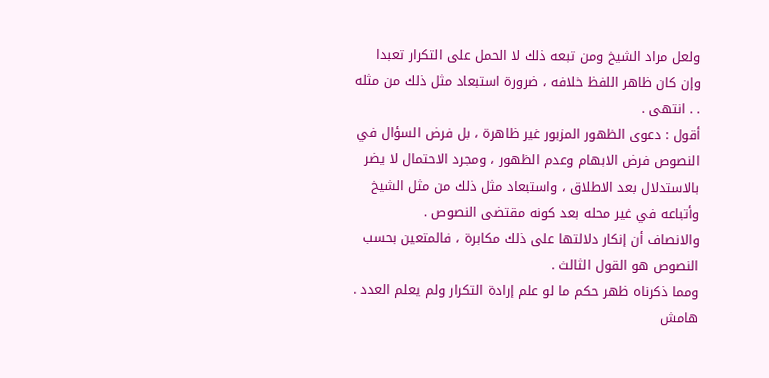ولعل مراد الشيخ ومن تبعه ذلك لا الحمل على التكرار تعبدا وإن كان ظاهر اللفظ خلافه ، ضرورة استبعاد مثل ذلك من مثله . . انتهى .
أقول : دعوى الظهور المزبور غير ظاهرة ، بل فرض السؤال في النصوص فرض الابهام وعدم الظهور ، ومجرد الاحتمال لا يضر بالاستدلال بعد الاطلاق ، واستبعاد مثل ذلك من مثل الشيخ وأتباعه في غير محله بعد كونه مقتضى النصوص .
والانصاف أن إنكار دلالتها على ذلك مكابرة ، فالمتعين بحسب النصوص هو القول الثالث .
ومما ذكرناه ظهر حكم ما لو علم إرادة التكرار ولم يعلم العدد .
هامش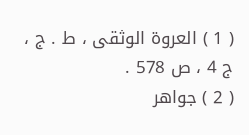( 1 ) العروة الوثقى ، ط . ج ، ج 4 ، ص 578 .
( 2 ) جواهر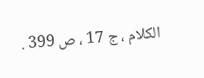الكلام ، ج 17 ، ص 399 .